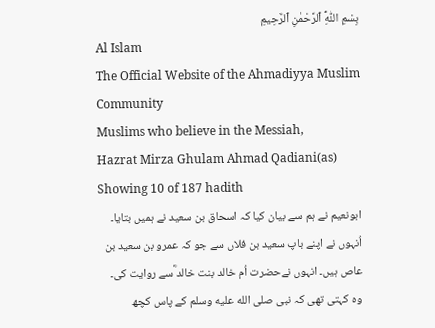بِسْمِ ٱللّٰهِ ٱلرَّحْمٰنِ ٱلرَّحِيمِ
Al Islam
The Official Website of the Ahmadiyya Muslim Community
Muslims who believe in the Messiah,
Hazrat Mirza Ghulam Ahmad Qadiani(as)
Showing 10 of 187 hadith
ابونعیم نے ہم سے بیان کیا کہ اسحاق بن سعید نے ہمیں بتایا۔ اُنہوں نے اپنے باپ سعید بن فلاں سے جو کہ عمرو بن سعید بن عاص ہیں۔ انہوں نےحضرت اُم خالد بنت خالد ؓسے روایت کی۔ وہ کہتی تھی کہ نبی صلى الله عليه وسلم کے پاس کچھ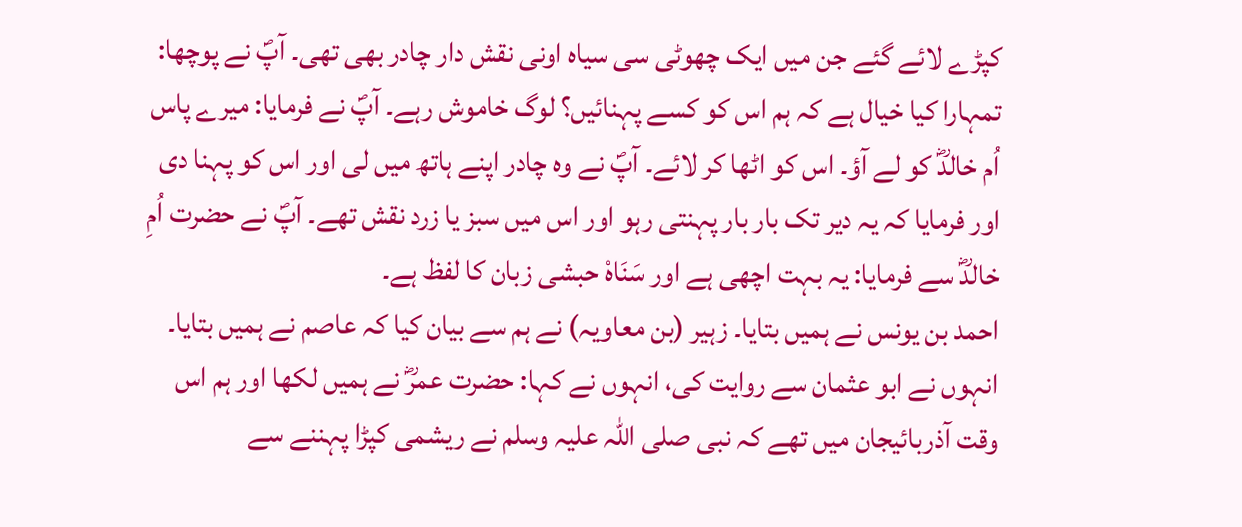کپڑے لائے گئے جن میں ایک چھوٹی سی سیاہ اونی نقش دار چادر بھی تھی۔ آپؐ نے پوچھا: تمہارا کیا خیال ہے کہ ہم اس کو کسے پہنائیں؟ لوگ خاموش رہے۔ آپؐ نے فرمایا: میرے پاس اُم خالدؓ کو لے آؤ۔ اس کو اٹھا کر لائے۔ آپؐ نے وہ چادر اپنے ہاتھ میں لی اور اس کو پہنا دی اور فرمایا کہ یہ دیر تک بار بار پہنتی رہو اور اس میں سبز یا زرد نقش تھے۔ آپؐ نے حضرت اُمِ خالدؓ سے فرمایا: یہ بہت اچھی ہے اور سَنَاهْ حبشی زبان کا لفظ ہے۔
احمد بن یونس نے ہمیں بتایا۔ زہیر (بن معاویہ) نے ہم سے بیان کیا کہ عاصم نے ہمیں بتایا۔ انہوں نے ابو عثمان سے روایت کی، انہوں نے کہا: حضرت عمرؓ نے ہمیں لکھا اور ہم اس وقت آذربائیجان میں تھے کہ نبی صلی اللہ علیہ وسلم نے ریشمی کپڑا پہننے سے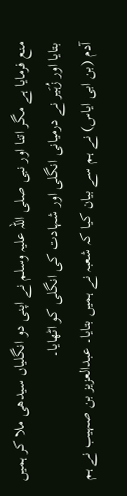منع فرمایا ہے مگر اتنا اور نبی صلی اللہ علیہ وسلم نے اپنی دو انگلیاں سیدھی ملا کر ہمیں بتایا اور زُہَیر نے درمیانی انگلی اور شہادت کی انگلی کو اٹھایا۔
آدم (بن ابی ایاس) نے ہم سے بیان کیا کہ شعبہ نے ہمیں بتایا۔ عبدالعزیز بن صہیب نے ہم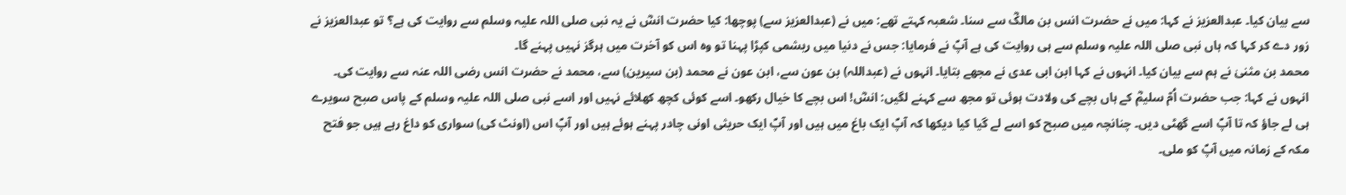سے بیان کیا۔ عبدالعزیز نے کہا: میں نے حضرت انس بن مالکؓ سے سنا۔ شعبہ کہتے تھے: میں نے (عبدالعزیز سے) پوچھا: کیا حضرت انسؓ نے یہ نبی صلی اللہ علیہ وسلم سے روایت کی ہے؟ تو عبدالعزیز نے زور دے کر کہا کہ ہاں نبی صلی اللہ علیہ وسلم سے ہی روایت کی ہے آپؐ نے فرمایا: جس نے دنیا میں ریشمی کپڑا پہنا تو وہ اس کو آخرت میں ہرگز نہیں پہنے گا۔
محمد بن مثنیٰ نے ہم سے بیان کیا۔ انہوں نے کہا ابن ابی عدی نے مجھے بتایا۔ انہوں نے (عبداللہ) بن عون سے، ابن عون نے محمد (بن سیرین) سے، محمد نے حضرت انس رضی اللہ عنہ سے روایت کی۔ انہوں نے کہا: جب حضرت اُمّ سلیمؓ کے ہاں بچے کی ولادت ہوئی تو مجھ سے کہنے لگیں: انسؓ! اس بچے کا خیال رکھو۔ اسے کوئی کچھ کھلائے نہیں اور اسے نبی صلی اللہ علیہ وسلم کے پاس صبح سویرے ہی لے جاؤ کہ تا آپؐ اسے گھٹی دیں۔ چنانچہ میں صبح کو اسے لے گیا کیا دیکھا کہ آپؐ ایک باغ میں ہیں اور آپؐ ایک حریثی اونی چادر پہنے ہوئے ہیں اور آپؐ اس (اونٹ کی) سواری کو داغ رہے ہیں جو فتح مکہ کے زمانہ میں آپؐ کو ملی۔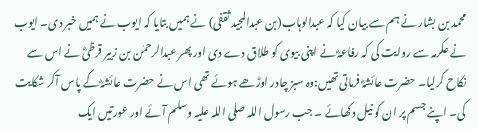محمد بن بشار نے ہم سے بیان کیا کہ عبدالوہاب(بن عبدالمجید ثقفی) نے ہمیں بتایا کہ ایوب نے ہمیں خبر دی۔ ایوب نے عکرمہ سے روایت کی کہ رفاعہؓ نے اپنی بیوی کو طلاق دے دی اور پھر عبدالرحمٰن بن زبیر قرظیؓ نے اس سے نکاح کرلیا۔ حضرت عائشہؓ فرماتی تھیں:وہ سبز چادر اوڑھے ہوئے تھی اس نے حضرت عائشہؓ کے پاس آکر شکایت کی۔ اپنے جسم پر ان کو نیل دکھائے ۔ جب رسول اللہ صلی اللہ علیہ وسلم آئے اور عورتیں ایک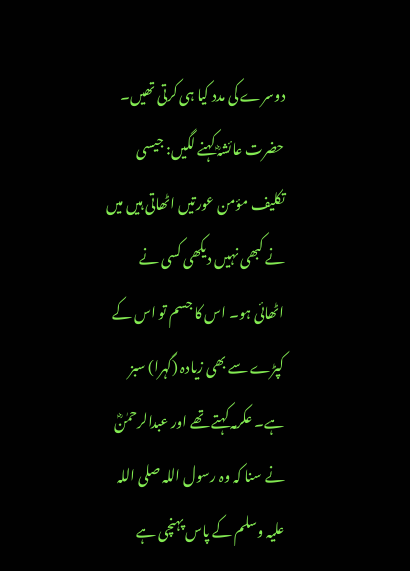دوسرے کی مدد کیا ہی کرتی تھیں۔ حضرت عائشہؓ کہنے لگیں: جیسی تکلیف مؤمن عورتیں اٹھاتی ہیں میں نے کبھی نہیں دیکھی کسی نے اٹھائی ہو۔ اس کا جسم تو اس کے کپڑے سے بھی زیادہ (گہرا) سبز ہے۔ عکرمہ کہتے تھے اور عبدالرحمٰنؓ نے سنا کہ وہ رسول اللہ صلی اللہ علیہ وسلم کے پاس پہنچی ہے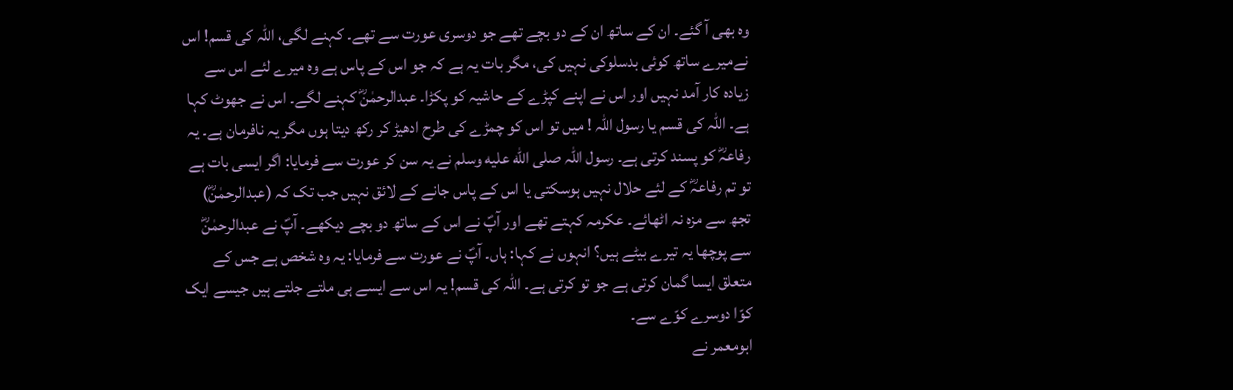وہ بھی آ گئے۔ ان کے ساتھ ان کے دو بچے تھے جو دوسری عورت سے تھے۔ کہنے لگی، اللہ کی قسم! اس نےمیرے ساتھ کوئی بدسلوکی نہیں کی، مگر بات یہ ہے کہ جو اس کے پاس ہے وہ میرے لئے اس سے زیادہ کار آمد نہیں اور اس نے اپنے کپڑے کے حاشیہ کو پکڑا۔ عبدالرحمٰنؓ کہنے لگے۔ اس نے جھوٹ کہا ہے۔ اللہ کی قسم یا رسول اللہ ! میں تو اس کو چمڑے کی طرح ادھیڑ کر رکھ دیتا ہوں مگر یہ نافرمان ہے۔ یہ رفاعہؓ کو پسند کرتی ہے۔ رسول اللہ صلى الله عليه وسلم نے یہ سن کر عورت سے فرمایا: اگر ایسی بات ہے تو تم رفاعہؓ کے لئے حلال نہیں ہوسکتی یا اس کے پاس جانے کے لائق نہیں جب تک کہ (عبدالرحمٰنؓ) تجھ سے مزہ نہ اٹھائے۔ عکرمہ کہتے تھے اور آپؐ نے اس کے ساتھ دو بچے دیکھے۔ آپؐ نے عبدالرحمٰنؓ سے پوچھا یہ تیرے بیٹے ہیں؟ انہوں نے کہا: ہاں۔ آپؐ نے عورت سے فرمایا: یہ وہ شخص ہے جس کے متعلق ایسا گمان کرتی ہے جو تو کرتی ہے۔ اللہ کی قسم! یہ اس سے ایسے ہی ملتے جلتے ہیں جیسے ایک کوّا دوسرے کوّے سے۔
ابومعمر نے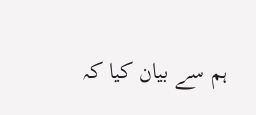ہم سے بیان کیا کہ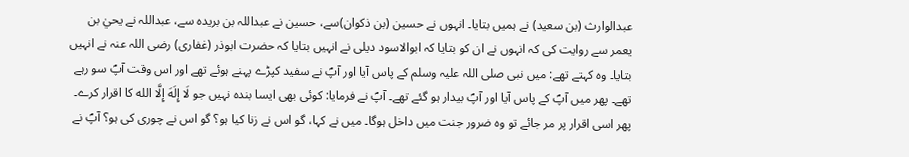عبدالوارث (بن سعید) نے ہمیں بتایا۔ انہوں نے حسین (بن ذکوان)سے، حسین نے عبداللہ بن بریدہ سے، عبداللہ نے یحيٰ بن یعمر سے روایت کی کہ انہوں نے ان کو بتایا کہ ابوالاسود دیلی نے انہیں بتایا کہ حضرت ابوذر (غفاری) رضی اللہ عنہ نے انہیں بتایا۔ وہ کہتے تھے: میں نبی صلی اللہ علیہ وسلم کے پاس آیا اور آپؐ نے سفید کپڑے پہنے ہوئے تھے اور اس وقت آپؐ سو رہے تھے۔ پھر میں آپؐ کے پاس آیا اور آپؐ بیدار ہو گئے تھے۔ آپؐ نے فرمایا: کوئی بھی ایسا بندہ نہیں جو لَا إِلَهَ إِلَّا الله کا اقرار کرے۔ پھر اسی اقرار پر مر جائے تو وہ ضرور جنت میں داخل ہوگا۔ میں نے کہا، گو اس نے زنا کیا ہو؟ گو اس نے چوری کی ہو؟ آپؐ نے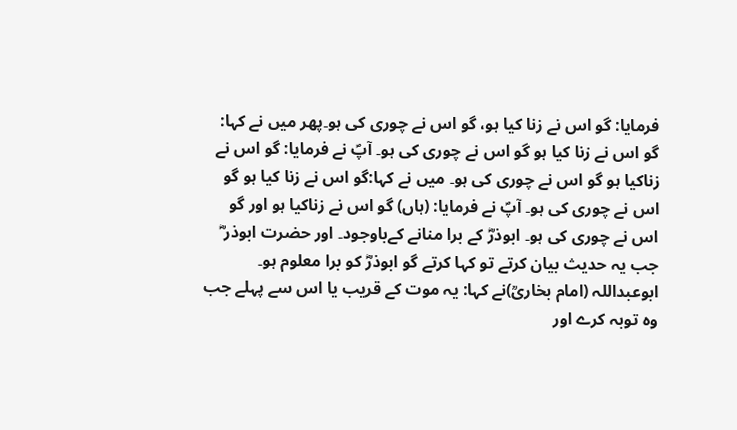فرمایا: گو اس نے زنا کیا ہو، گو اس نے چوری کی ہو۔پھر میں نے کہا: گو اس نے زنا کیا ہو گو اس نے چوری کی ہو۔ آپؐ نے فرمایا: گو اس نے زناکیا ہو گو اس نے چوری کی ہو۔ میں نے کہا:گو اس نے زنا کیا ہو گو اس نے چوری کی ہو۔ آپؐ نے فرمایا: (ہاں) گو اس نے زناکیا ہو اور گو اس نے چوری کی ہو۔ ابوذرؓ کے برا منانے کےباوجود۔ اور حضرت ابوذر ؓ جب یہ حدیث بیان کرتے تو کہا کرتے گو ابوذرؓ کو برا معلوم ہو۔ ابوعبداللہ (امام بخاریؒ)نے کہا: یہ موت کے قریب یا اس سے پہلے جب وہ توبہ کرے اور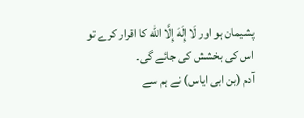پشیمان ہو اور لَا إِلَهَ إِلَّا الله کا اقرار کرے تو اس کی بخشش کی جائے گی۔
آدم (بن ابی ایاس) نے ہم سے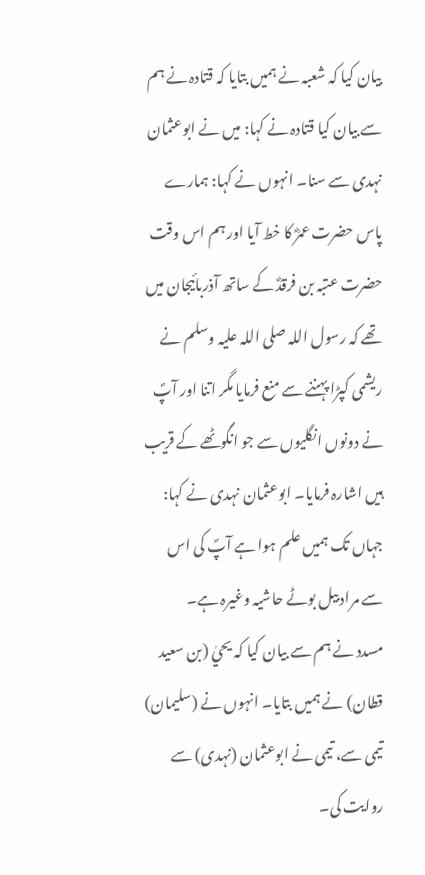بیان کیا کہ شعبہ نے ہمیں بتایا کہ قتادہ نے ہم سے بیان کیا قتادہ نے کہا: میں نے ابوعثمان نہدی سے سنا۔ انہوں نے کہا: ہمارے پاس حضرت عمرؓ کا خط آیا اور ہم اس وقت حضرت عتبہ بن فرقدؓ کے ساتھ آذربائیجان میں تھے کہ رسول اللہ صلی اللہ علیہ وسلم نے ریشمی کپڑا پہننے سے منع فرمایا مگر اتنا اور آپؐ نے دونوں انگلیوں سے جو انگوٹھے کے قریب ہیں اشارہ فرمایا۔ ابوعثمان نہدی نے کہا: جہاں تک ہمیں علم ہوا ہے آپؐ کی اس سے مراد بیل بوٹے حاشیہ وغیرہ ہے۔
مسدد نے ہم سے بیان کیا کہ یحيٰ (بن سعید قطان) نے ہمیں بتایا۔ انہوں نے (سلیمان) تیمی سے، تیمی نے ابوعثمان (نہدی) سے روایت کی۔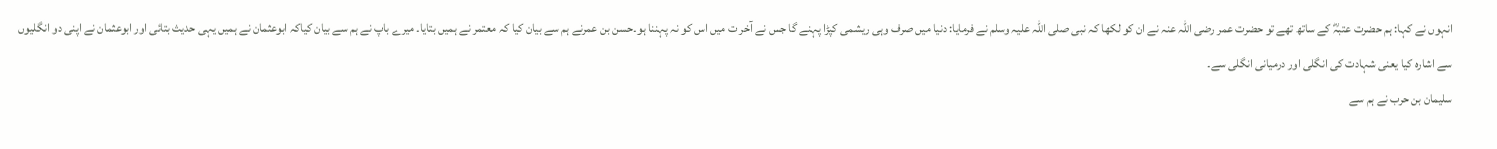انہوں نے کہا: ہم حضرت عتبہؓ کے ساتھ تھے تو حضرت عمر رضی اللہ عنہ نے ان کو لکھا کہ نبی صلی اللہ علیہ وسلم نے فرمایا: دنیا میں صرف وہی ریشمی کپڑا پہنے گا جس نے آخر ت میں اس کو نہ پہننا ہو۔حسن بن عمرنے ہم سے بیان کیا کہ معتمر نے ہمیں بتایا۔ میرے باپ نے ہم سے بیان کیاکہ ابوعثمان نے ہمیں یہی حدیث بتائی اور ابوعثمان نے اپنی دو انگلیوں سے اشارہ کیا یعنی شہادت کی انگلی اور درمیانی انگلی سے۔
سلیمان بن حرب نے ہم سے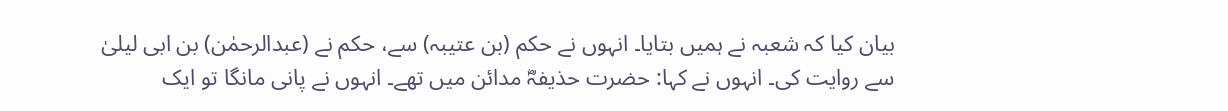بیان کیا کہ شعبہ نے ہمیں بتایا۔ انہوں نے حکم (بن عتیبہ) سے، حکم نے (عبدالرحمٰن) بن ابی لیلیٰ سے روایت کی۔ انہوں نے کہا: حضرت حذیفہؓ مدائن میں تھے۔ انہوں نے پانی مانگا تو ایک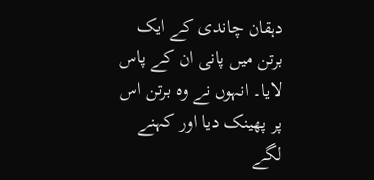دہقان چاندی کے ایک برتن میں پانی ان کے پاس لایا۔ انہوں نے وہ برتن اس پر پھینک دیا اور کہنے لگے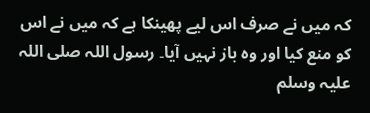کہ میں نے صرف اس لیے پھینکا ہے کہ میں نے اس کو منع کیا اور وہ باز نہیں آیا۔ رسول اللہ صلی اللہ علیہ وسلم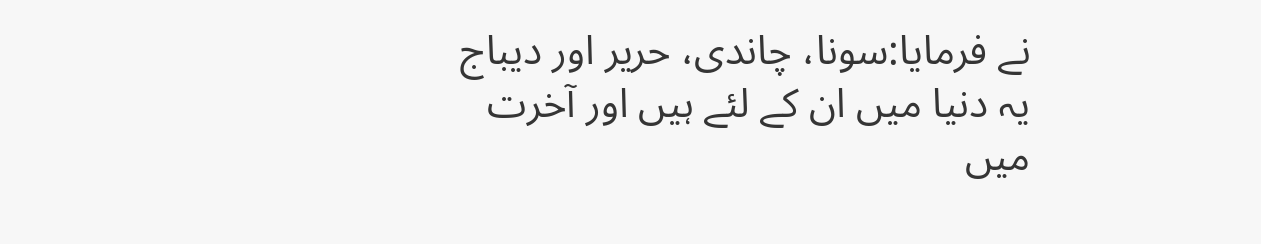نے فرمایا:سونا، چاندی، حریر اور دیباج یہ دنیا میں ان کے لئے ہیں اور آخرت میں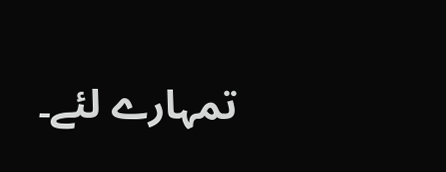تمہارے لئے۔